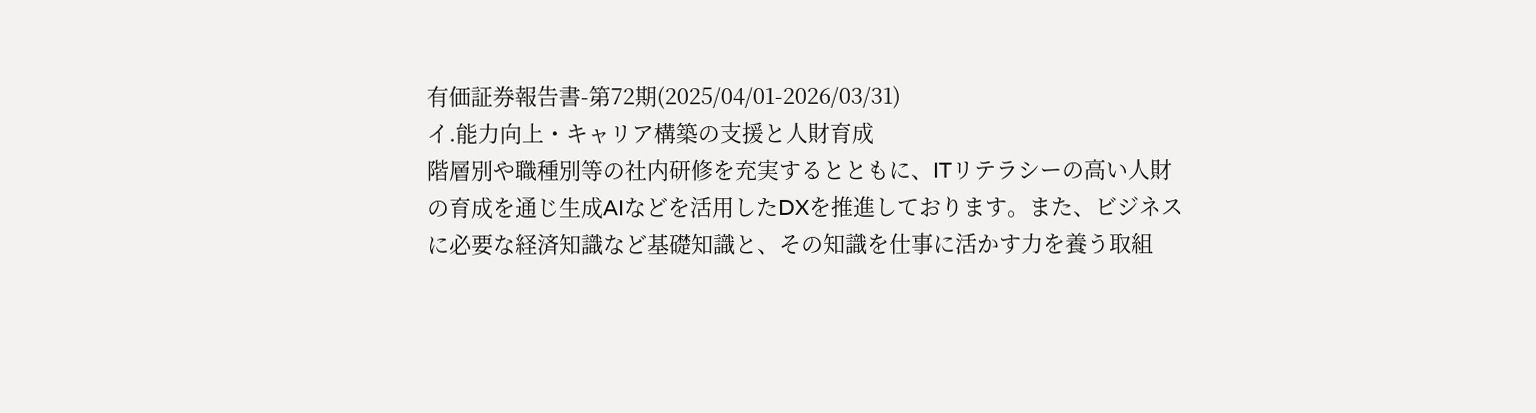有価証券報告書-第72期(2025/04/01-2026/03/31)
イ.能力向上・キャリア構築の支援と人財育成
階層別や職種別等の社内研修を充実するとともに、ITリテラシーの高い人財の育成を通じ生成AIなどを活用したDXを推進しております。また、ビジネスに必要な経済知識など基礎知識と、その知識を仕事に活かす力を養う取組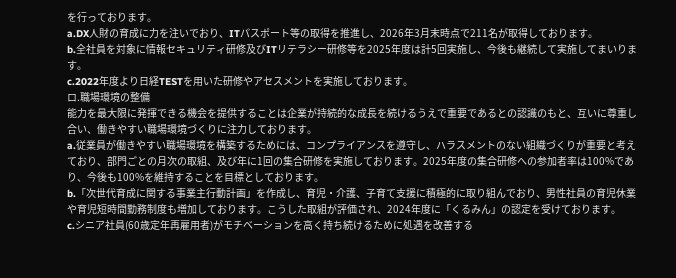を行っております。
a.DX人財の育成に力を注いでおり、ITパスポート等の取得を推進し、2026年3月末時点で211名が取得しております。
b.全社員を対象に情報セキュリティ研修及びITリテラシー研修等を2025年度は計5回実施し、今後も継続して実施してまいります。
c.2022年度より日経TESTを用いた研修やアセスメントを実施しております。
ロ.職場環境の整備
能力を最大限に発揮できる機会を提供することは企業が持続的な成長を続けるうえで重要であるとの認識のもと、互いに尊重し合い、働きやすい職場環境づくりに注力しております。
a.従業員が働きやすい職場環境を構築するためには、コンプライアンスを遵守し、ハラスメントのない組織づくりが重要と考えており、部門ごとの月次の取組、及び年に1回の集合研修を実施しております。2025年度の集合研修への参加者率は100%であり、今後も100%を維持することを目標としております。
b.「次世代育成に関する事業主行動計画」を作成し、育児・介護、子育て支援に積極的に取り組んでおり、男性社員の育児休業や育児短時間勤務制度も増加しております。こうした取組が評価され、2024年度に「くるみん」の認定を受けております。
c.シニア社員(60歳定年再雇用者)がモチベーションを高く持ち続けるために処遇を改善する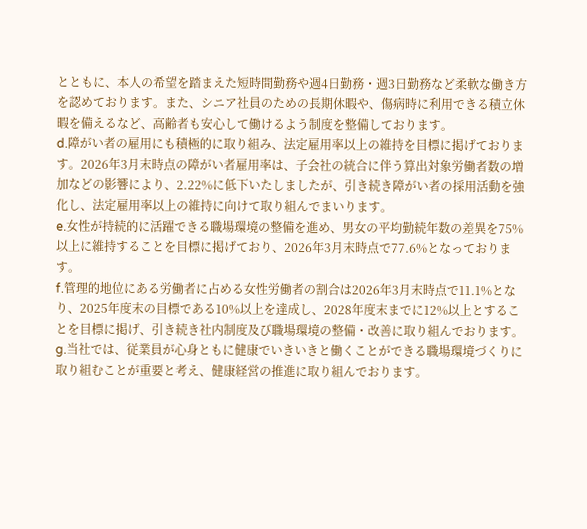とともに、本人の希望を踏まえた短時間勤務や週4日勤務・週3日勤務など柔軟な働き方を認めております。また、シニア社員のための長期休暇や、傷病時に利用できる積立休暇を備えるなど、高齢者も安心して働けるよう制度を整備しております。
d.障がい者の雇用にも積極的に取り組み、法定雇用率以上の維持を目標に掲げております。2026年3月末時点の障がい者雇用率は、子会社の統合に伴う算出対象労働者数の増加などの影響により、2.22%に低下いたしましたが、引き続き障がい者の採用活動を強化し、法定雇用率以上の維持に向けて取り組んでまいります。
e.女性が持続的に活躍できる職場環境の整備を進め、男女の平均勤続年数の差異を75%以上に維持することを目標に掲げており、2026年3月末時点で77.6%となっております。
f.管理的地位にある労働者に占める女性労働者の割合は2026年3月末時点で11.1%となり、2025年度末の目標である10%以上を達成し、2028年度末までに12%以上とすることを目標に掲げ、引き続き社内制度及び職場環境の整備・改善に取り組んでおります。
g.当社では、従業員が心身ともに健康でいきいきと働くことができる職場環境づくりに取り組むことが重要と考え、健康経営の推進に取り組んでおります。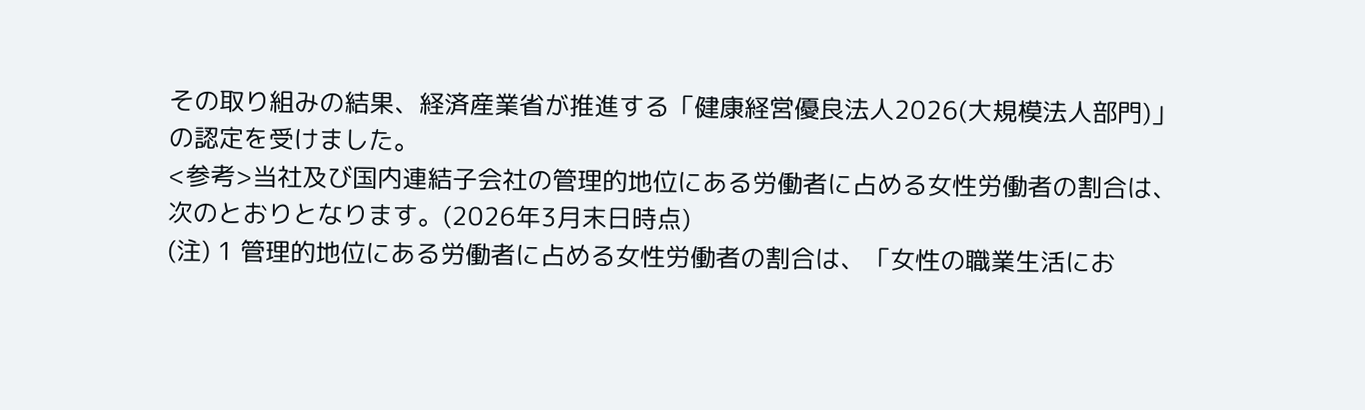その取り組みの結果、経済産業省が推進する「健康経営優良法人2026(大規模法人部門)」の認定を受けました。
<参考>当社及び国内連結子会社の管理的地位にある労働者に占める女性労働者の割合は、次のとおりとなります。(2026年3月末日時点)
(注) 1 管理的地位にある労働者に占める女性労働者の割合は、「女性の職業生活にお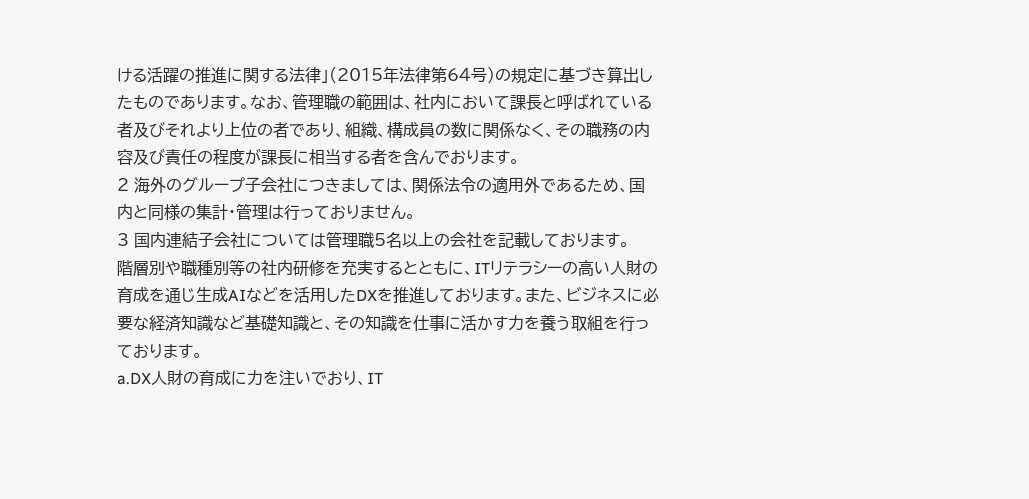ける活躍の推進に関する法律」(2015年法律第64号)の規定に基づき算出したものであります。なお、管理職の範囲は、社内において課長と呼ばれている者及びそれより上位の者であり、組織、構成員の数に関係なく、その職務の内容及び責任の程度が課長に相当する者を含んでおります。
2 海外のグループ子会社につきましては、関係法令の適用外であるため、国内と同様の集計・管理は行っておりません。
3 国内連結子会社については管理職5名以上の会社を記載しております。
階層別や職種別等の社内研修を充実するとともに、ITリテラシーの高い人財の育成を通じ生成AIなどを活用したDXを推進しております。また、ビジネスに必要な経済知識など基礎知識と、その知識を仕事に活かす力を養う取組を行っております。
a.DX人財の育成に力を注いでおり、IT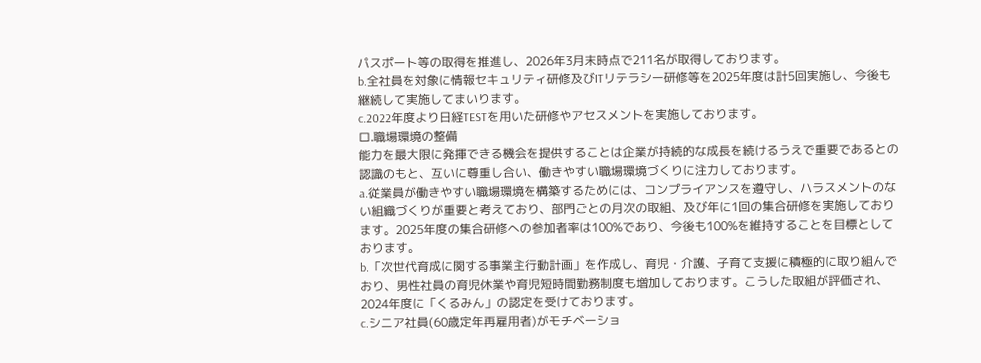パスポート等の取得を推進し、2026年3月末時点で211名が取得しております。
b.全社員を対象に情報セキュリティ研修及びITリテラシー研修等を2025年度は計5回実施し、今後も継続して実施してまいります。
c.2022年度より日経TESTを用いた研修やアセスメントを実施しております。
ロ.職場環境の整備
能力を最大限に発揮できる機会を提供することは企業が持続的な成長を続けるうえで重要であるとの認識のもと、互いに尊重し合い、働きやすい職場環境づくりに注力しております。
a.従業員が働きやすい職場環境を構築するためには、コンプライアンスを遵守し、ハラスメントのない組織づくりが重要と考えており、部門ごとの月次の取組、及び年に1回の集合研修を実施しております。2025年度の集合研修への参加者率は100%であり、今後も100%を維持することを目標としております。
b.「次世代育成に関する事業主行動計画」を作成し、育児・介護、子育て支援に積極的に取り組んでおり、男性社員の育児休業や育児短時間勤務制度も増加しております。こうした取組が評価され、2024年度に「くるみん」の認定を受けております。
c.シニア社員(60歳定年再雇用者)がモチベーショ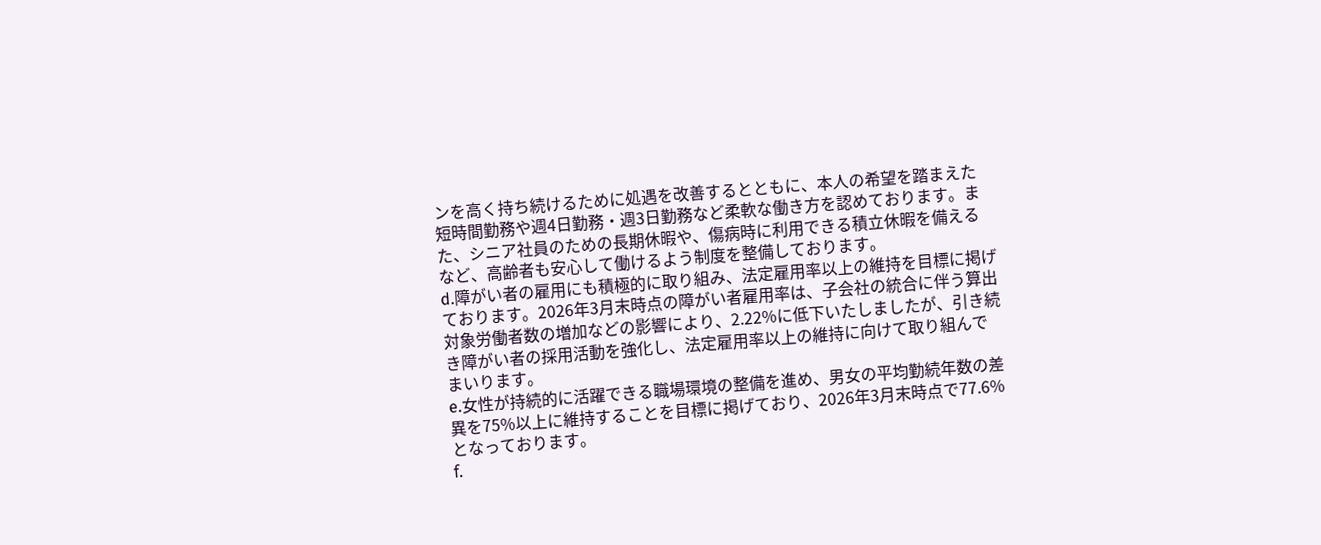ンを高く持ち続けるために処遇を改善するとともに、本人の希望を踏まえた短時間勤務や週4日勤務・週3日勤務など柔軟な働き方を認めております。また、シニア社員のための長期休暇や、傷病時に利用できる積立休暇を備えるなど、高齢者も安心して働けるよう制度を整備しております。
d.障がい者の雇用にも積極的に取り組み、法定雇用率以上の維持を目標に掲げております。2026年3月末時点の障がい者雇用率は、子会社の統合に伴う算出対象労働者数の増加などの影響により、2.22%に低下いたしましたが、引き続き障がい者の採用活動を強化し、法定雇用率以上の維持に向けて取り組んでまいります。
e.女性が持続的に活躍できる職場環境の整備を進め、男女の平均勤続年数の差異を75%以上に維持することを目標に掲げており、2026年3月末時点で77.6%となっております。
f.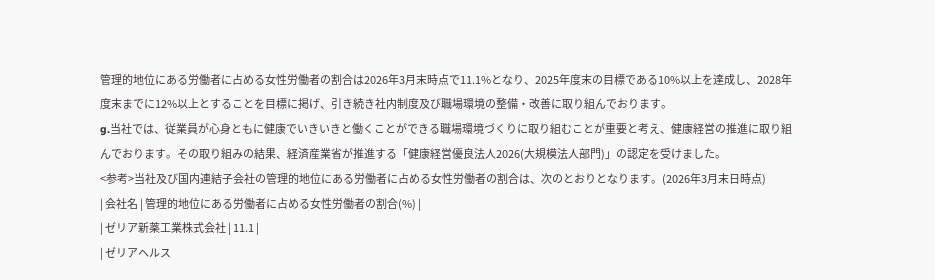管理的地位にある労働者に占める女性労働者の割合は2026年3月末時点で11.1%となり、2025年度末の目標である10%以上を達成し、2028年度末までに12%以上とすることを目標に掲げ、引き続き社内制度及び職場環境の整備・改善に取り組んでおります。
g.当社では、従業員が心身ともに健康でいきいきと働くことができる職場環境づくりに取り組むことが重要と考え、健康経営の推進に取り組んでおります。その取り組みの結果、経済産業省が推進する「健康経営優良法人2026(大規模法人部門)」の認定を受けました。
<参考>当社及び国内連結子会社の管理的地位にある労働者に占める女性労働者の割合は、次のとおりとなります。(2026年3月末日時点)
| 会社名 | 管理的地位にある労働者に占める女性労働者の割合(%) |
| ゼリア新薬工業株式会社 | 11.1 |
| ゼリアヘルス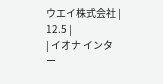ウエイ株式会社 | 12.5 |
| イオナ インター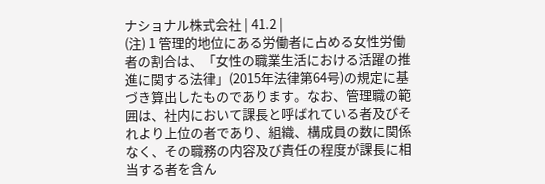ナショナル株式会社 | 41.2 |
(注) 1 管理的地位にある労働者に占める女性労働者の割合は、「女性の職業生活における活躍の推進に関する法律」(2015年法律第64号)の規定に基づき算出したものであります。なお、管理職の範囲は、社内において課長と呼ばれている者及びそれより上位の者であり、組織、構成員の数に関係なく、その職務の内容及び責任の程度が課長に相当する者を含ん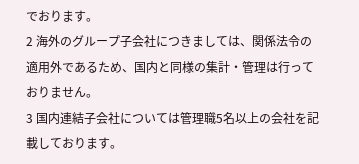でおります。
2 海外のグループ子会社につきましては、関係法令の適用外であるため、国内と同様の集計・管理は行っておりません。
3 国内連結子会社については管理職5名以上の会社を記載しております。